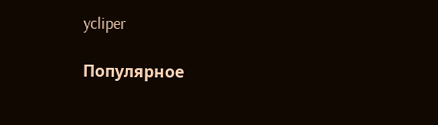ycliper

Популярное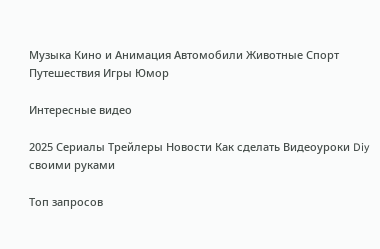Музыка Кино и Анимация Автомобили Животные Спорт Путешествия Игры Юмор

Интересные видео

2025 Сериалы Трейлеры Новости Как сделать Видеоуроки Diy своими руками

Топ запросов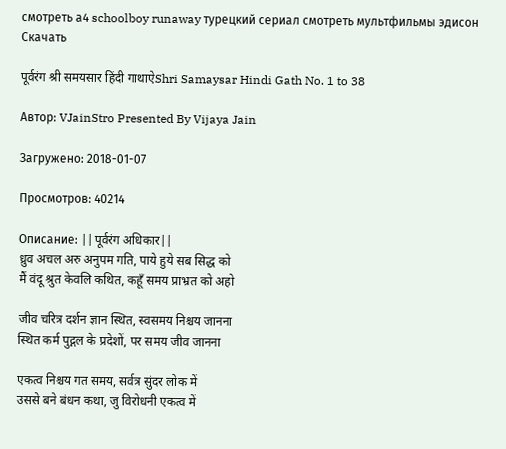смотреть а4 schoolboy runaway турецкий сериал смотреть мультфильмы эдисон
Скачать

पूर्वरंग श्री समयसार हिंदी गाथाऐShri Samaysar Hindi Gath No. 1 to 38

Автор: VJainStro Presented By Vijaya Jain

Загружено: 2018-01-07

Просмотров: 40214

Описание: ||पूर्वरंग अधिकार||
ध्रुव अचल अरु अनुपम गति, पाये हुये सब सिद्ध को
मैं वंदू श्रुत केवलि कथित, कहूँ समय प्राभ्रत को अहो

जीव चरित्र दर्शन ज्ञान स्थित, स्वसमय निश्चय जानना
स्थित कर्म पुद्गल के प्रदेशों, पर समय जीव जानना

एकत्व निश्चय गत समय, सर्वत्र सुंदर लोक में
उससे बने बंधन कथा, जु विरोधनी एकत्व में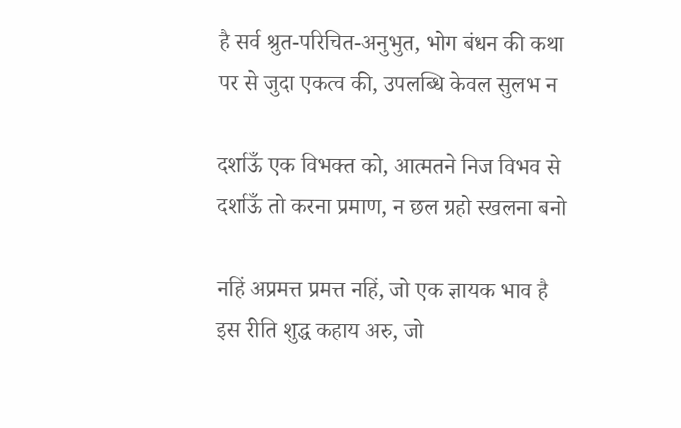है सर्व श्रुत-परिचित-अनुभुत, भोग बंधन की कथा
पर से जुदा एकत्व की, उपलब्धि केवल सुलभ न

दर्शाऊँ एक विभक्त को, आत्मतने निज विभव से
दर्शाऊँ तो करना प्रमाण, न छल ग्रहो स्खलना बनो

नहिं अप्रमत्त प्रमत्त नहिं, जो एक ज्ञायक भाव है
इस रीति शुद्ध कहाय अरु, जो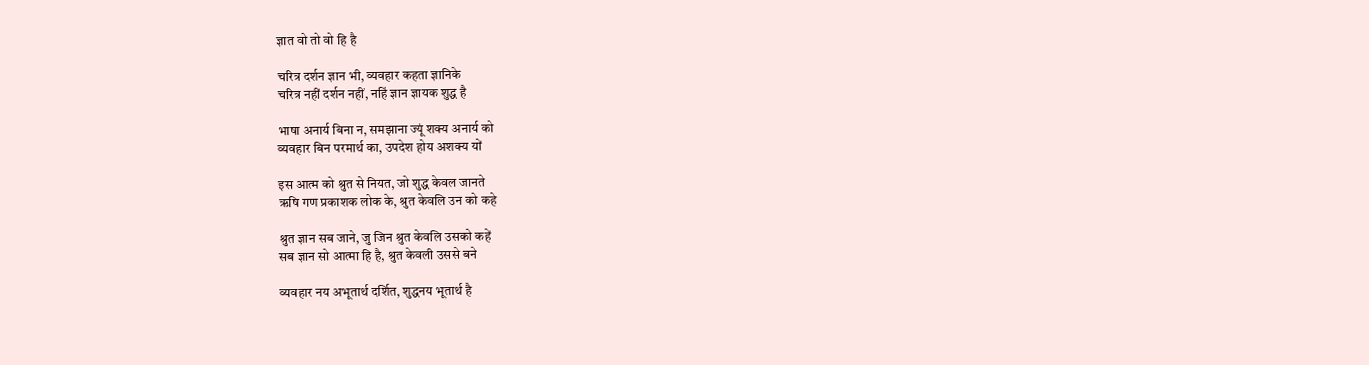ज्ञात वो तो वो हि है

चरित्र दर्शन ज्ञान भी, व्यवहार कहता ज्ञानिके
चरित्र नहीं दर्शन नहीं, नहिं ज्ञान ज्ञायक शुद्ध है

भाषा अनार्य बिना न, समझाना ज्यूं शक्य अनार्य को
व्यवहार बिन परमार्थ का, उपदेश होय अशक्य यों

इस आत्म को श्रुत से नियत, जो शुद्ध केवल जानते
ऋषि गण प्रकाशक लोक के, श्रुत केवलि उन को कहे

श्रुत ज्ञान सब जाने, जु जिन श्रुत केवलि उसको कहें
सब ज्ञान सो आत्मा हि है, श्रुत केवली उससे बने

व्यवहार नय अभूतार्थ दर्शित, शुद्धनय भूतार्थ है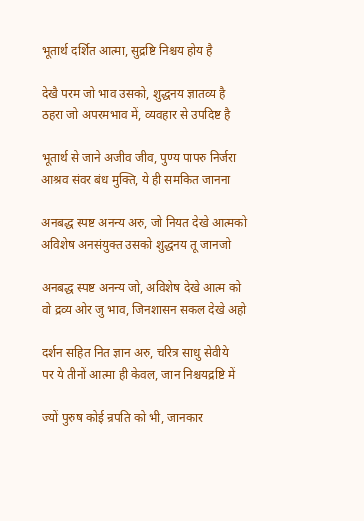भूतार्थ दर्शित आत्मा, सुद्रष्टि निश्चय होय है

देखै परम जो भाव उसको, शुद्धनय ज्ञातव्य है
ठहरा जो अपरमभाव में, व्यवहार से उपदिष्ट है

भूतार्थ से जाने अजीव जीव, पुण्य पापरु निर्जरा
आश्रव संवर बंध मुक्ति, ये ही समकित जानना

अनबद्ध स्पष्ट अनन्य अरु, जो नियत देखे आत्मको
अविशेष अनसंयुक्त उसको शुद्धनय तू जानजो

अनबद्ध स्पष्ट अनन्य जो, अविशेष देखे आत्म को
वो द्रव्य ओर जु भाव, जिनशासन सकल देखे अहो

दर्शन सहित नित ज्ञान अरु, चरित्र साधु सेवीये
पर ये तीनों आत्मा ही केवल, जान निश्चयद्रष्टि में

ज्यों पुरुष कोई न्रपति को भी, जानकार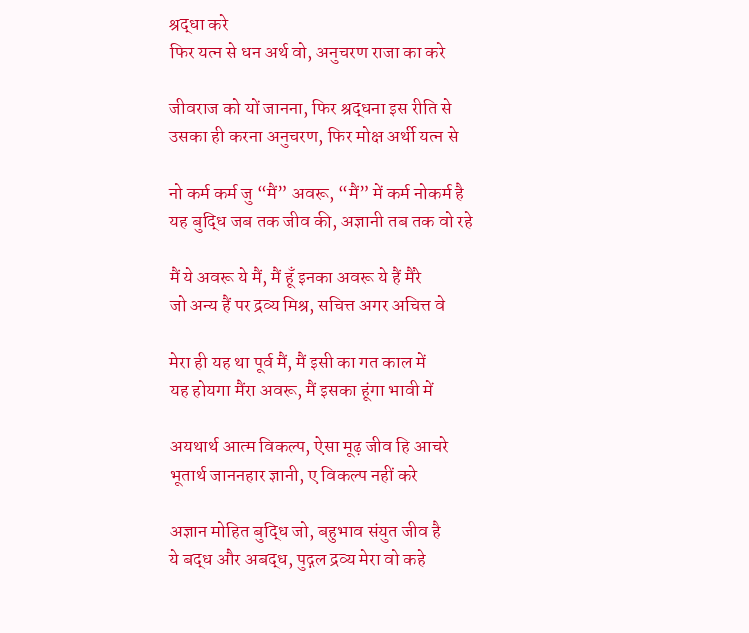श्रद्धा करे
फिर यत्न से धन अर्थ वो, अनुचरण राजा का करे

जीवराज को यों जानना, फिर श्रद्धना इस रीति से
उसका ही करना अनुचरण, फिर मोक्ष अर्थी यत्न से

नो कर्म कर्म जु “मैं” अवरू, “मैं” में कर्म नोकर्म है
यह बुद्धि जब तक जीव की, अज्ञानी तब तक वो रहे

मैं ये अवरू ये मैं, मैं हूँ इनका अवरू ये हैं मैंरे
जो अन्य हैं पर द्रव्य मिश्र, सचित्त अगर अचित्त वे

मेरा ही यह था पूर्व मैं, मैं इसी का गत काल में
यह होयगा मैंरा अवरू, मैं इसका हूंगा भावी में

अयथार्थ आत्म विकल्प, ऐसा मूढ़ जीव हि आचरे
भूतार्थ जाननहार ज्ञानी, ए विकल्प नहीं करे

अज्ञान मोहित बुद्धि जो, बहुभाव संयुत जीव है
ये बद्ध और अबद्ध, पुद्गल द्रव्य मेरा वो कहे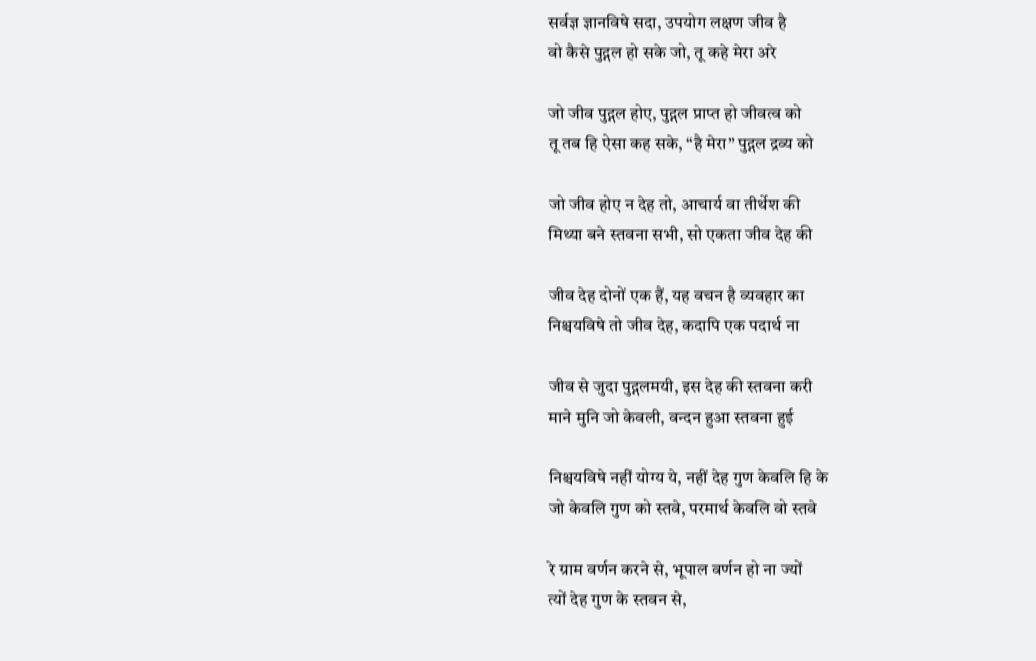सर्वज्ञ ज्ञानविषे सदा, उपयोग लक्षण जीव है
वो कैसे पुद्गल हो सके जो, तू कहे मेरा अरे

जो जीव पुद्गल होए, पुद्गल प्राप्त हो जीवत्व को
तू तब हि ऐसा कह सके, “है मेरा” पुद्गल द्रव्य को

जो जीव होए न देह तो, आचार्य वा तीर्थेश की
मिथ्या बने स्तवना सभी, सो एकता जीव देह की

जीव देह दोनों एक हैं, यह वचन है व्यवहार का
निश्चयविषे तो जीव देह, कदापि एक पदार्थ ना

जीव से जुदा पुद्गलमयी, इस देह की स्तवना करी
माने मुनि जो केवली, वन्दन हुआ स्तवना हुई

निश्चयविषे नहीं योग्य ये, नहीं देह गुण केवलि हि के
जो केवलि गुण को स्तवे, परमार्थ केवलि वो स्तवे

रे ग्राम वर्णन करने से, भूपाल वर्णन हो ना ज्यों
त्यों देह गुण के स्तवन से,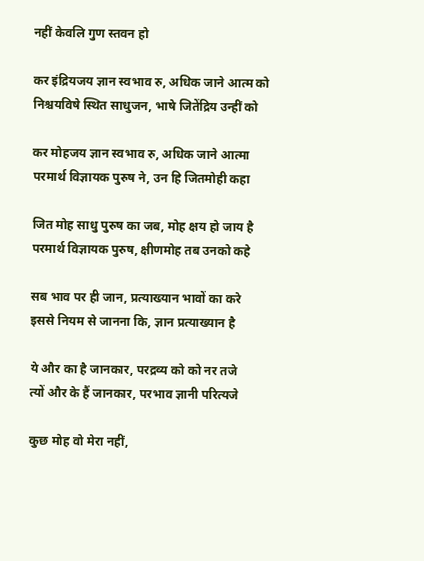नहीं केवलि गुण स्तवन हो

कर इंद्रियजय ज्ञान स्वभाव रु, अधिक जाने आत्म को
निश्चयविषे स्थित साधुजन, भाषे जितेंद्रिय उन्हीं को

कर मोहजय ज्ञान स्वभाव रु, अधिक जाने आत्मा
परमार्थ विज्ञायक पुरुष ने, उन हि जितमोही कहा

जित मोह साधु पुरुष का जब, मोह क्षय हो जाय है
परमार्थ विज्ञायक पुरुष, क्षीणमोह तब उनको कहे

सब भाव पर ही जान, प्रत्याख्यान भावों का करे
इससे नियम से जानना कि, ज्ञान प्रत्याख्यान है

ये और का है जानकार, परद्रव्य को को नर तजे
त्यों और के हैं जानकार, परभाव ज्ञानी परित्यजे

कुछ मोह वो मेरा नहीं,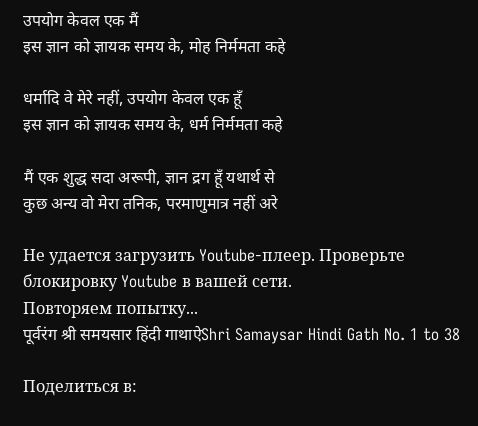उपयोग केवल एक मैं
इस ज्ञान को ज्ञायक समय के, मोह निर्ममता कहे

धर्मादि वे मेरे नहीं, उपयोग केवल एक हूँ
इस ज्ञान को ज्ञायक समय के, धर्म निर्ममता कहे

मैं एक शुद्ध सदा अरूपी, ज्ञान द्रग हूँ यथार्थ से
कुछ अन्य वो मेरा तनिक, परमाणुमात्र नहीं अरे

Не удается загрузить Youtube-плеер. Проверьте блокировку Youtube в вашей сети.
Повторяем попытку...
पूर्वरंग श्री समयसार हिंदी गाथाऐShri Samaysar Hindi Gath No. 1 to 38

Поделиться в: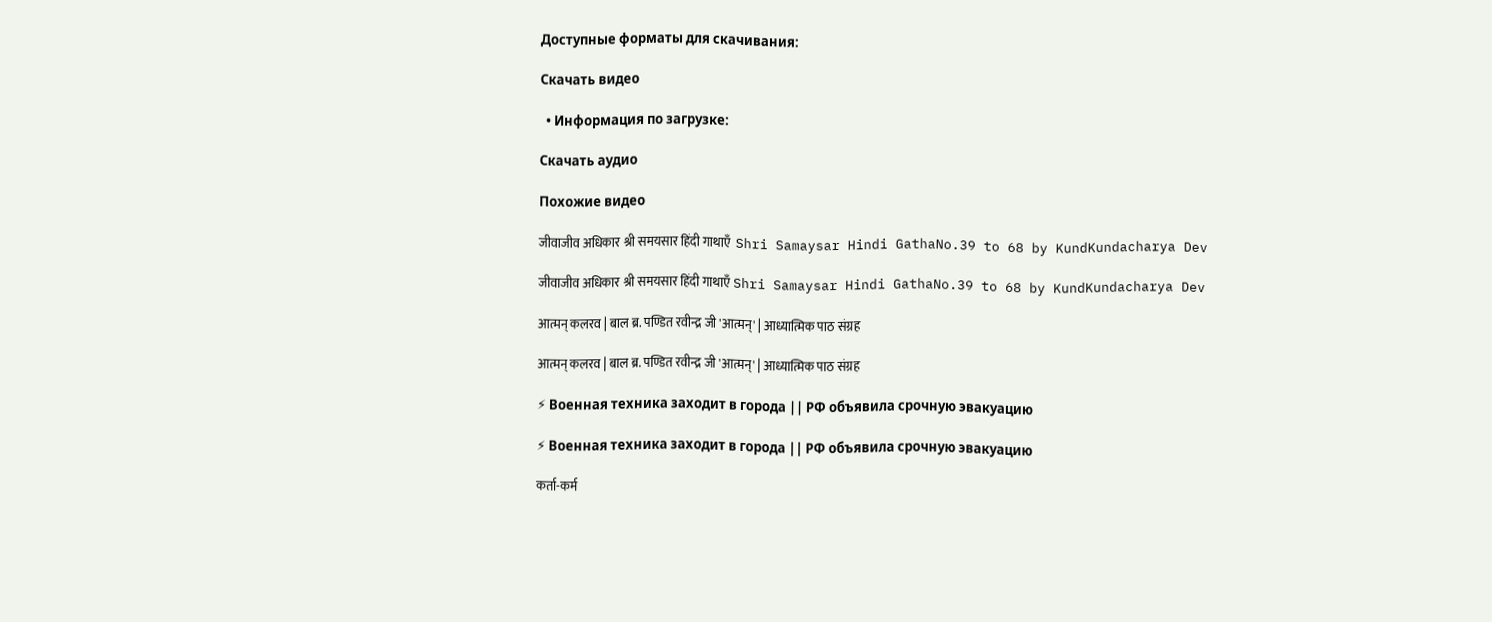Доступные форматы для скачивания:

Скачать видео

  • Информация по загрузке:

Скачать аудио

Похожие видео

जीवाजीव अधिकार श्री समयसार हिंदी गाथाएँ  Shri Samaysar Hindi GathaNo.39 to 68 by KundKundacharya Dev

जीवाजीव अधिकार श्री समयसार हिंदी गाथाएँ Shri Samaysar Hindi GathaNo.39 to 68 by KundKundacharya Dev

आत्मन् कलरव | बाल ब्र. पण्डित रवीन्द्र जी 'आत्मन्' | आध्यात्मिक पाठ संग्रह

आत्मन् कलरव | बाल ब्र. पण्डित रवीन्द्र जी 'आत्मन्' | आध्यात्मिक पाठ संग्रह

⚡ Военная техника заходит в города || РФ объявила срочную эвакуацию

⚡ Военная техника заходит в города || РФ объявила срочную эвакуацию

कर्ता-कर्म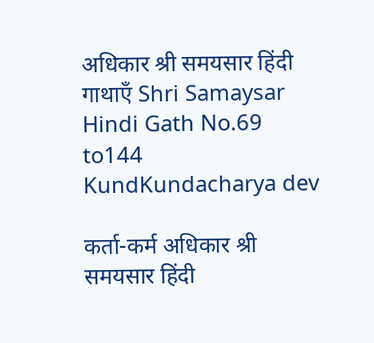अधिकार श्री समयसार हिंदी गाथाएँ Shri Samaysar Hindi Gath No.69 to144  KundKundacharya dev

कर्ता-कर्म अधिकार श्री समयसार हिंदी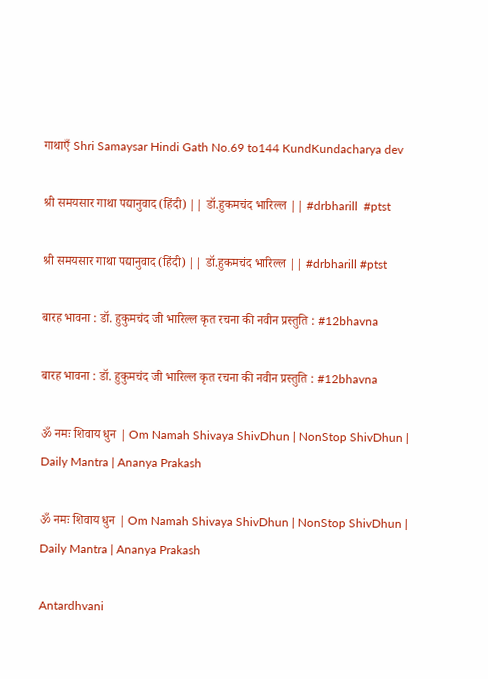गाथाएँ Shri Samaysar Hindi Gath No.69 to144 KundKundacharya dev

श्री समयसार गाथा पद्यानुवाद (हिंदी) || डॉ.हुकमचंद भारिल्ल || #drbharill  #ptst

श्री समयसार गाथा पद्यानुवाद (हिंदी) || डॉ.हुकमचंद भारिल्ल || #drbharill #ptst

बारह भावना : डॉ. हुकुमचंद जी भारिल्ल कृत रचना की नवीन प्रस्तुति : #12bhavna

बारह भावना : डॉ. हुकुमचंद जी भारिल्ल कृत रचना की नवीन प्रस्तुति : #12bhavna

ॐ नमः शिवाय धुन | Om Namah Shivaya ShivDhun | NonStop ShivDhun | Daily Mantra | Ananya Prakash

ॐ नमः शिवाय धुन | Om Namah Shivaya ShivDhun | NonStop ShivDhun | Daily Mantra | Ananya Prakash

Antardhvani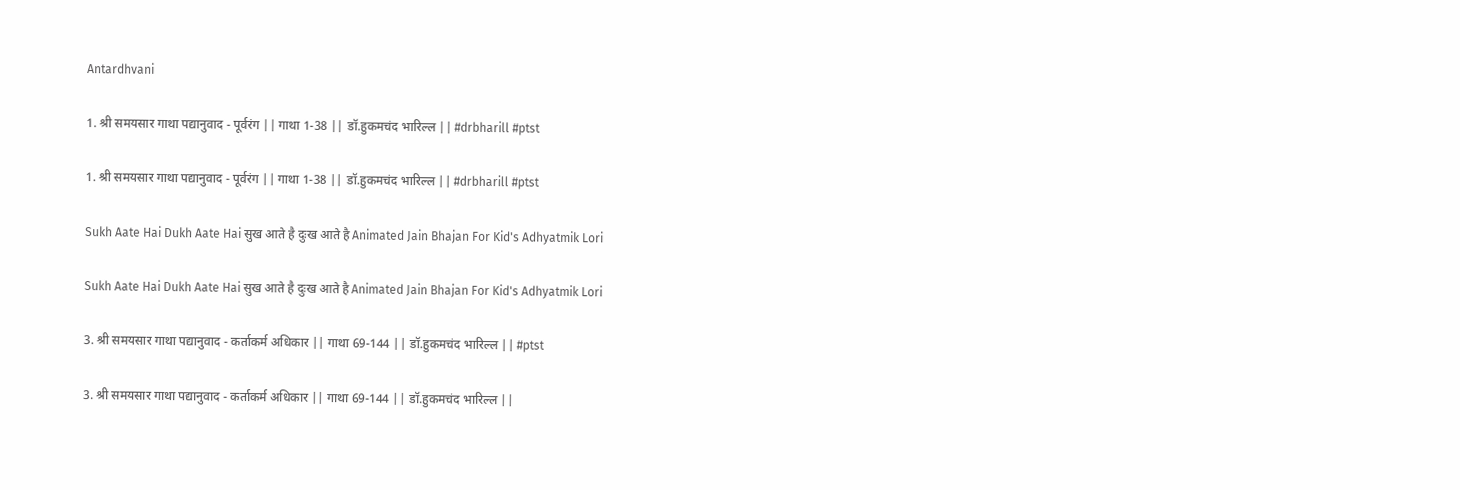Antardhvani

1. श्री समयसार गाथा पद्यानुवाद - पूर्वरंग || गाथा 1-38 || डॉ.हुकमचंद भारिल्ल || #drbharill #ptst

1. श्री समयसार गाथा पद्यानुवाद - पूर्वरंग || गाथा 1-38 || डॉ.हुकमचंद भारिल्ल || #drbharill #ptst

Sukh Aate Hai Dukh Aate Hai सुख आते है दुःख आते है Animated Jain Bhajan For Kid's Adhyatmik Lori

Sukh Aate Hai Dukh Aate Hai सुख आते है दुःख आते है Animated Jain Bhajan For Kid's Adhyatmik Lori

3. श्री समयसार गाथा पद्यानुवाद - कर्ताकर्म अधिकार || गाथा 69-144 || डॉ.हुकमचंद भारिल्ल || #ptst

3. श्री समयसार गाथा पद्यानुवाद - कर्ताकर्म अधिकार || गाथा 69-144 || डॉ.हुकमचंद भारिल्ल ||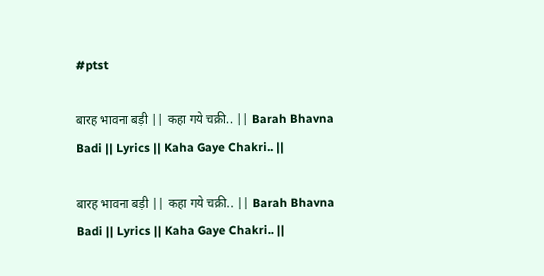#ptst

बारह भावना बड़ी || कहा गये चक्री.. || Barah Bhavna Badi || Lyrics || Kaha Gaye Chakri.. ||

बारह भावना बड़ी || कहा गये चक्री.. || Barah Bhavna Badi || Lyrics || Kaha Gaye Chakri.. ||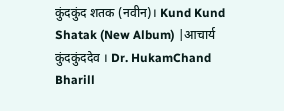कुंदकुंद शतक (नवीन)। Kund Kund Shatak (New Album) |आचार्य कुंदकुंददेव । Dr. HukamChand Bharill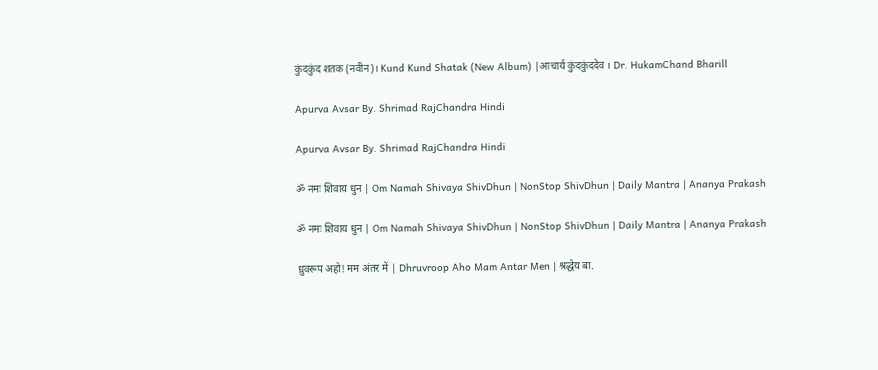कुंदकुंद शतक (नवीन)। Kund Kund Shatak (New Album) |आचार्य कुंदकुंददेव । Dr. HukamChand Bharill

Apurva Avsar By. Shrimad RajChandra Hindi

Apurva Avsar By. Shrimad RajChandra Hindi

ॐ नमः शिवाय धुन | Om Namah Shivaya ShivDhun | NonStop ShivDhun | Daily Mantra | Ananya Prakash

ॐ नमः शिवाय धुन | Om Namah Shivaya ShivDhun | NonStop ShivDhun | Daily Mantra | Ananya Prakash

ध्रुवरूप अहो! मम अंतर में | Dhruvroop Aho Mam Antar Men | श्रद्धेय बा.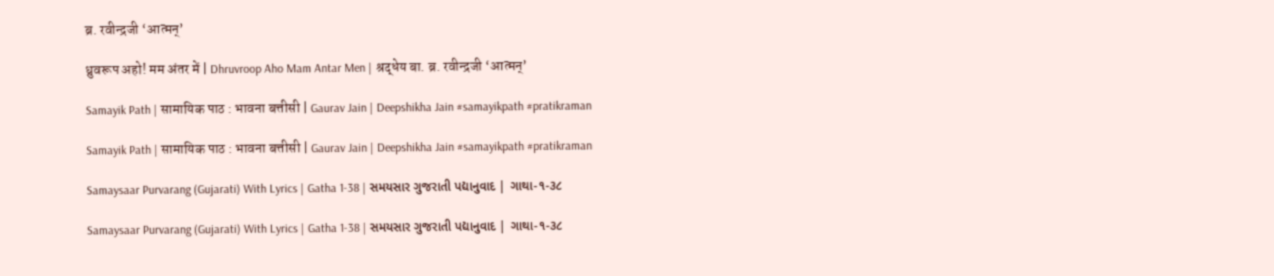ब्र. रवीन्द्रजी ‘आत्मन्’

ध्रुवरूप अहो! मम अंतर में | Dhruvroop Aho Mam Antar Men | श्रद्धेय बा. ब्र. रवीन्द्रजी ‘आत्मन्’

Samayik Path | सामायिक पाठ : भावना बत्तीसी | Gaurav Jain | Deepshikha Jain #samayikpath #pratikraman

Samayik Path | सामायिक पाठ : भावना बत्तीसी | Gaurav Jain | Deepshikha Jain #samayikpath #pratikraman

Samaysaar Purvarang (Gujarati) With Lyrics | Gatha 1-38 | સમયસાર ગુજરાતી પદ્યાનુવાદ | ગાથા-૧-૩૮

Samaysaar Purvarang (Gujarati) With Lyrics | Gatha 1-38 | સમયસાર ગુજરાતી પદ્યાનુવાદ | ગાથા-૧-૩૮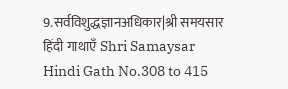9.सर्वविशुद्धज्ञानअधिकार|श्री समयसार हिंदी गाथाएँ Shri Samaysar Hindi Gath No.308 to 415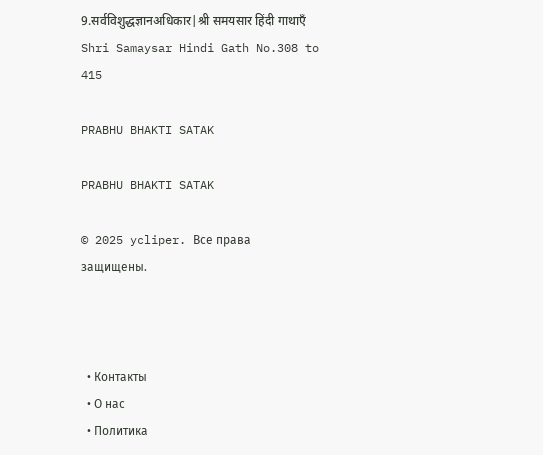9.सर्वविशुद्धज्ञानअधिकार|श्री समयसार हिंदी गाथाएँ Shri Samaysar Hindi Gath No.308 to 415

PRABHU BHAKTI SATAK

PRABHU BHAKTI SATAK

© 2025 ycliper. Все права защищены.



  • Контакты
  • О нас
  • Политика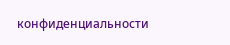конфиденциальности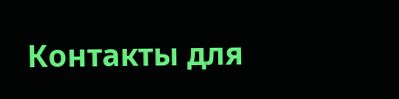Контакты для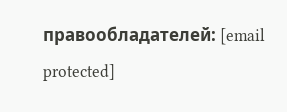правообладателей: [email protected]